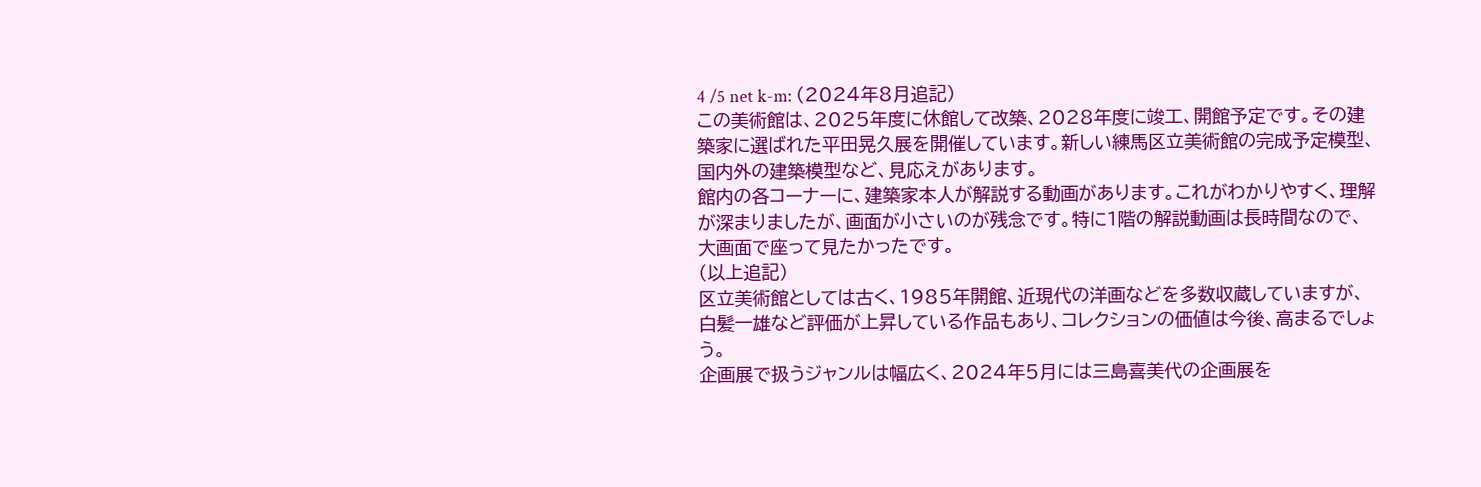4 /5 net k-m: (2024年8月追記)
この美術館は、2025年度に休館して改築、2028年度に竣工、開館予定です。その建築家に選ばれた平田晃久展を開催しています。新しい練馬区立美術館の完成予定模型、国内外の建築模型など、見応えがあります。
館内の各コーナーに、建築家本人が解説する動画があります。これがわかりやすく、理解が深まりましたが、画面が小さいのが残念です。特に1階の解説動画は長時間なので、大画面で座って見たかったです。
(以上追記)
区立美術館としては古く、1985年開館、近現代の洋画などを多数収蔵していますが、白髪一雄など評価が上昇している作品もあり、コレクションの価値は今後、高まるでしょう。
企画展で扱うジャンルは幅広く、2024年5月には三島喜美代の企画展を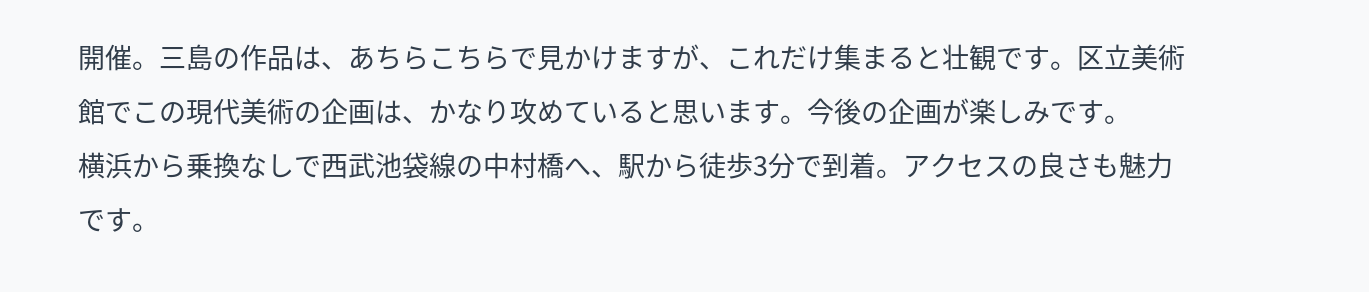開催。三島の作品は、あちらこちらで見かけますが、これだけ集まると壮観です。区立美術館でこの現代美術の企画は、かなり攻めていると思います。今後の企画が楽しみです。
横浜から乗換なしで西武池袋線の中村橋へ、駅から徒歩3分で到着。アクセスの良さも魅力です。